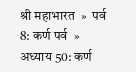श्री महाभारत  »  पर्व 8: कर्ण पर्व  »  अध्याय 50: कर्ण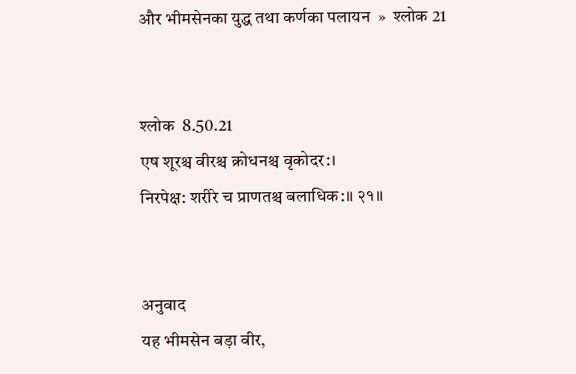और भीमसेनका युद्ध तथा कर्णका पलायन  »  श्लोक 21


श्लोक  8.50.21
एष शूरश्च वीरश्च क्रोधनश्च वृकोदर:।
निरपेक्ष: शरीरे च प्राणतश्च बलाधिक:॥ २१॥


अनुवाद
यह भीमसेन बड़ा वीर,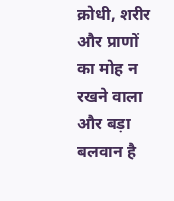क्रोधी, शरीर और प्राणों का मोह न रखने वाला और बड़ा बलवान है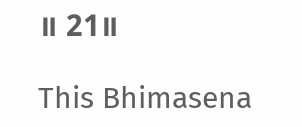॥ 21॥

This Bhimasena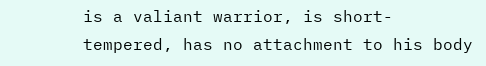is a valiant warrior, is short-tempered, has no attachment to his body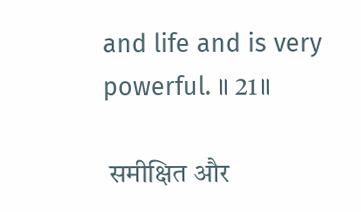and life and is very powerful. ॥ 21॥

 समीक्षित और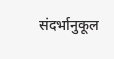संदर्भानुकूल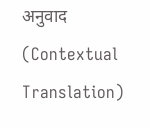अनुवाद (Contextual Translation)